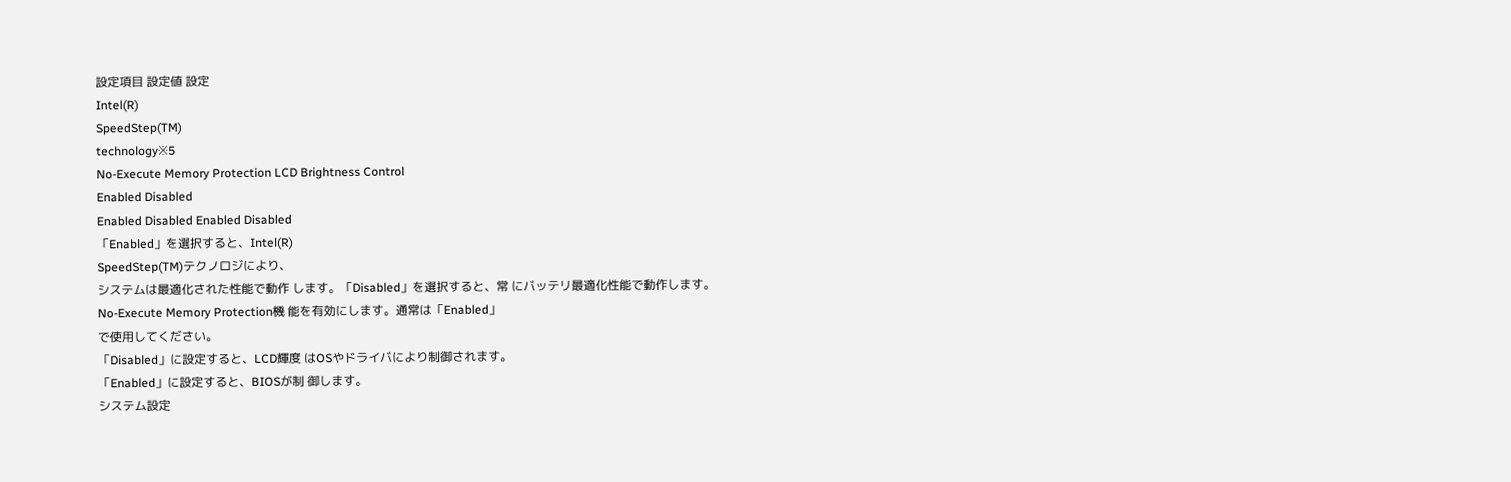設定項目 設定値 設定
Intel(R)
SpeedStep(TM)
technology※5
No-Execute Memory Protection LCD Brightness Control
Enabled Disabled
Enabled Disabled Enabled Disabled
「Enabled」を選択すると、Intel(R)
SpeedStep(TM)テクノロジにより、
システムは最適化された性能で動作 します。「Disabled」を選択すると、常 にバッテリ最適化性能で動作します。
No-Execute Memory Protection機 能を有効にします。通常は「Enabled」
で使用してください。
「Disabled」に設定すると、LCD輝度 はOSやドライバにより制御されます。
「Enabled」に設定すると、BIOSが制 御します。
システム設定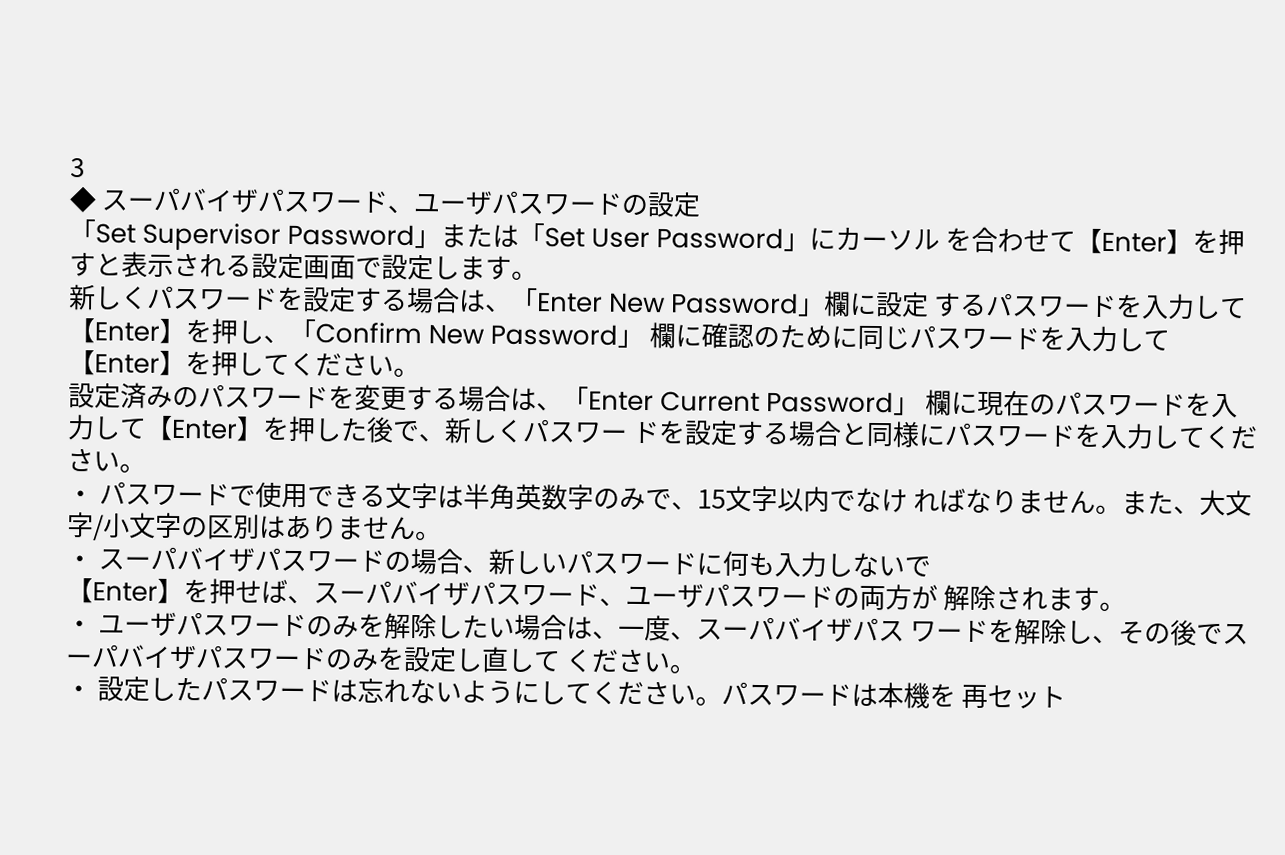3
◆ スーパバイザパスワード、ユーザパスワードの設定
「Set Supervisor Password」または「Set User Password」にカーソル を合わせて【Enter】を押すと表示される設定画面で設定します。
新しくパスワードを設定する場合は、「Enter New Password」欄に設定 するパスワードを入力して【Enter】を押し、「Confirm New Password」 欄に確認のために同じパスワードを入力して【Enter】を押してください。
設定済みのパスワードを変更する場合は、「Enter Current Password」 欄に現在のパスワードを入力して【Enter】を押した後で、新しくパスワー ドを設定する場合と同様にパスワードを入力してください。
・ パスワードで使用できる文字は半角英数字のみで、15文字以内でなけ ればなりません。また、大文字/小文字の区別はありません。
・ スーパバイザパスワードの場合、新しいパスワードに何も入力しないで
【Enter】を押せば、スーパバイザパスワード、ユーザパスワードの両方が 解除されます。
・ ユーザパスワードのみを解除したい場合は、一度、スーパバイザパス ワードを解除し、その後でスーパバイザパスワードのみを設定し直して ください。
・ 設定したパスワードは忘れないようにしてください。パスワードは本機を 再セット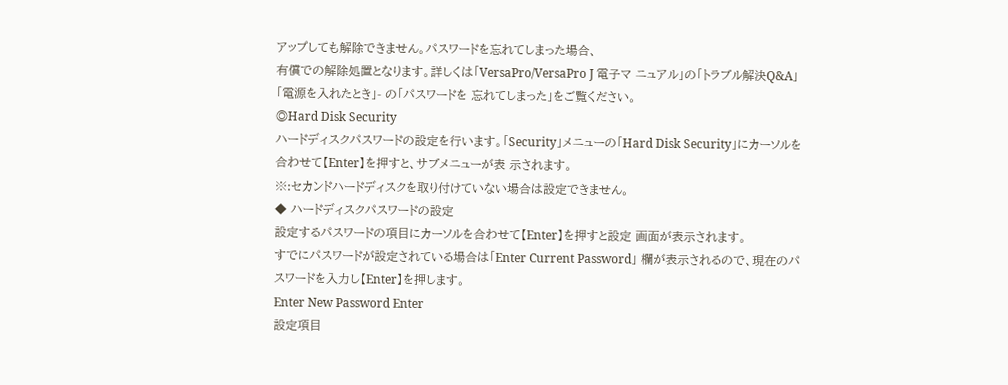アップしても解除できません。パスワードを忘れてしまった場合、
有償での解除処置となります。詳しくは「VersaPro/VersaPro J 電子マ ニュアル」の「トラブル解決Q&A」「電源を入れたとき」- の「パスワードを 忘れてしまった」をご覧ください。
◎Hard Disk Security
ハードディスクパスワードの設定を行います。「Security」メニューの「Hard Disk Security」にカーソルを合わせて【Enter】を押すと、サブメニューが表 示されます。
※:セカンドハードディスクを取り付けていない場合は設定できません。
◆ ハードディスクパスワードの設定
設定するパスワードの項目にカーソルを合わせて【Enter】を押すと設定 画面が表示されます。
すでにパスワードが設定されている場合は「Enter Current Password」 欄が表示されるので、現在のパスワードを入力し【Enter】を押します。
Enter New Password Enter
設定項目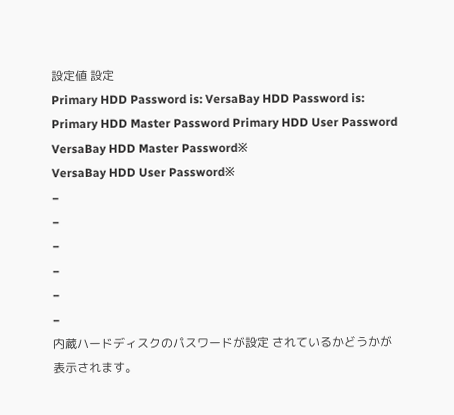設定値 設定
Primary HDD Password is: VersaBay HDD Password is: Primary HDD Master Password Primary HDD User Password VersaBay HDD Master Password※
VersaBay HDD User Password※
−
−
−
−
−
−
内蔵ハードディスクのパスワードが設定 されているかどうかが表示されます。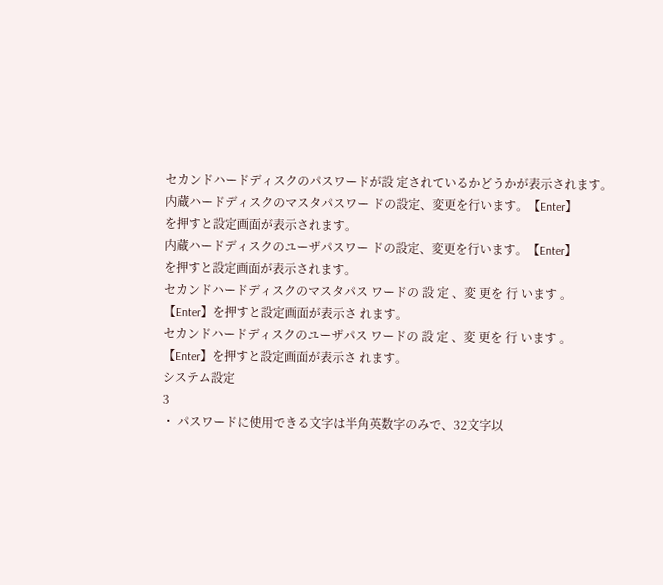セカンドハードディスクのパスワードが設 定されているかどうかが表示されます。
内蔵ハードディスクのマスタパスワー ドの設定、変更を行います。【Enter】
を押すと設定画面が表示されます。
内蔵ハードディスクのユーザパスワー ドの設定、変更を行います。【Enter】
を押すと設定画面が表示されます。
セカンドハードディスクのマスタパス ワードの 設 定 、変 更を 行 います 。
【Enter】を押すと設定画面が表示さ れます。
セカンドハードディスクのユーザパス ワードの 設 定 、変 更を 行 います 。
【Enter】を押すと設定画面が表示さ れます。
システム設定
3
・ パスワードに使用できる文字は半角英数字のみで、32文字以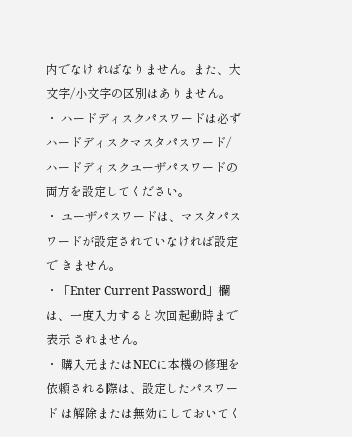内でなけ ればなりません。また、大文字/小文字の区別はありません。
・ ハードディスクパスワードは必ずハードディスクマスタパスワード/
ハードディスクユーザパスワードの両方を設定してください。
・ ユーザパスワードは、マスタパスワードが設定されていなければ設定で きません。
・「Enter Current Password」欄は、一度入力すると次回起動時まで表示 されません。
・ 購入元またはNECに本機の修理を依頼される際は、設定したパスワード は解除または無効にしておいてく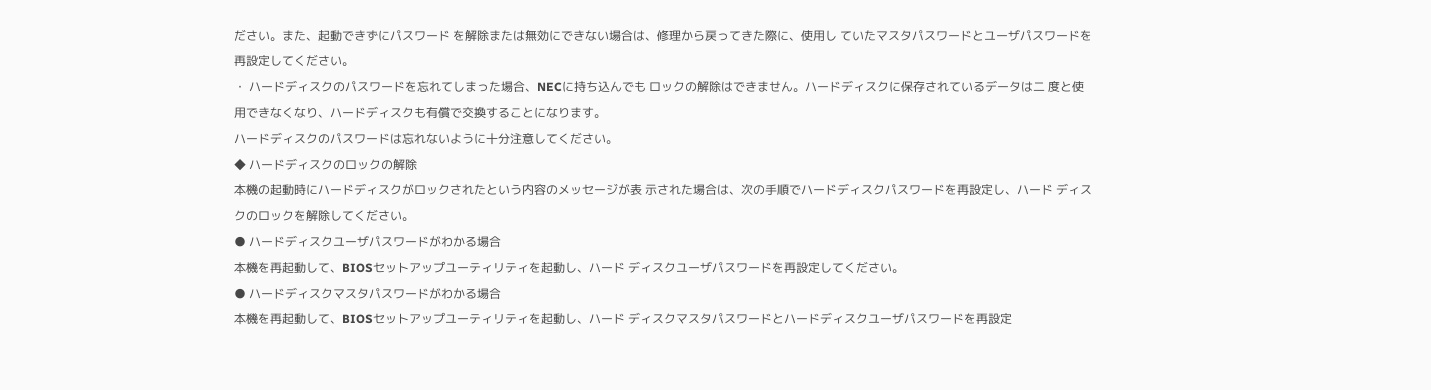ださい。また、起動できずにパスワード を解除または無効にできない場合は、修理から戻ってきた際に、使用し ていたマスタパスワードとユーザパスワードを再設定してください。
・ ハードディスクのパスワードを忘れてしまった場合、NECに持ち込んでも ロックの解除はできません。ハードディスクに保存されているデータは二 度と使用できなくなり、ハードディスクも有償で交換することになります。
ハードディスクのパスワードは忘れないように十分注意してください。
◆ ハードディスクのロックの解除
本機の起動時にハードディスクがロックされたという内容のメッセージが表 示された場合は、次の手順でハードディスクパスワードを再設定し、ハード ディスクのロックを解除してください。
● ハードディスクユーザパスワードがわかる場合
本機を再起動して、BIOSセットアップユーティリティを起動し、ハード ディスクユーザパスワードを再設定してください。
● ハードディスクマスタパスワードがわかる場合
本機を再起動して、BIOSセットアップユーティリティを起動し、ハード ディスクマスタパスワードとハードディスクユーザパスワードを再設定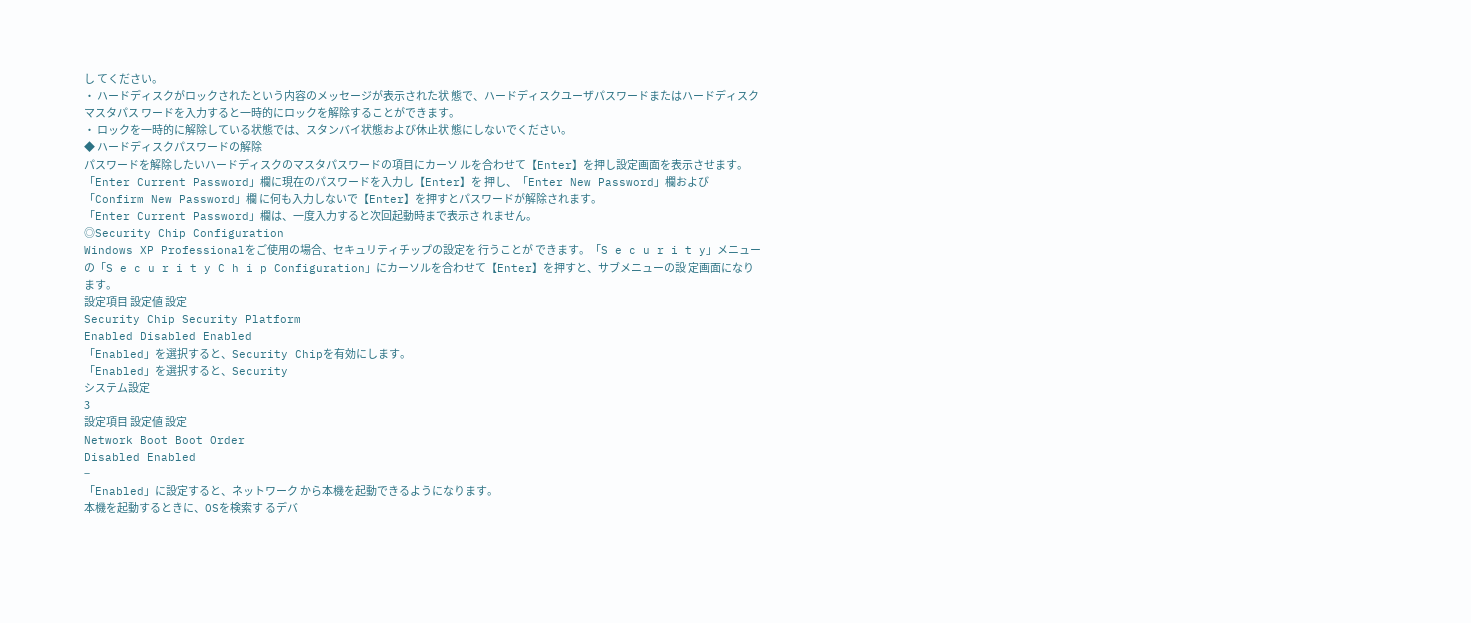し てください。
・ ハードディスクがロックされたという内容のメッセージが表示された状 態で、ハードディスクユーザパスワードまたはハードディスクマスタパス ワードを入力すると一時的にロックを解除することができます。
・ ロックを一時的に解除している状態では、スタンバイ状態および休止状 態にしないでください。
◆ ハードディスクパスワードの解除
パスワードを解除したいハードディスクのマスタパスワードの項目にカーソ ルを合わせて【Enter】を押し設定画面を表示させます。
「Enter Current Password」欄に現在のパスワードを入力し【Enter】を 押し、「Enter New Password」欄および「Confirm New Password」欄 に何も入力しないで【Enter】を押すとパスワードが解除されます。
「Enter Current Password」欄は、一度入力すると次回起動時まで表示さ れません。
◎Security Chip Configuration
Windows XP Professionalをご使用の場合、セキュリティチップの設定を 行うことが できます。「S e c u r i t y」メニューの「S e c u r i t y C h i p Configuration」にカーソルを合わせて【Enter】を押すと、サブメニューの設 定画面になります。
設定項目 設定値 設定
Security Chip Security Platform
Enabled Disabled Enabled
「Enabled」を選択すると、Security Chipを有効にします。
「Enabled」を選択すると、Security
システム設定
3
設定項目 設定値 設定
Network Boot Boot Order
Disabled Enabled
−
「Enabled」に設定すると、ネットワーク から本機を起動できるようになります。
本機を起動するときに、OSを検索す るデバ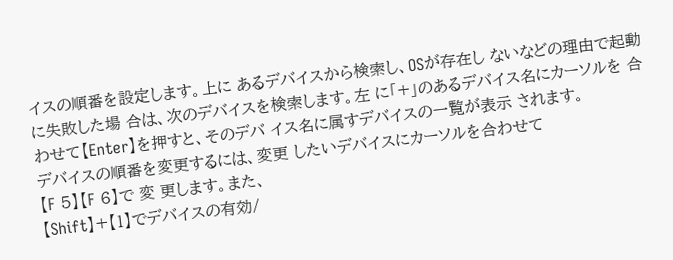イスの順番を設定します。上に あるデバイスから検索し、OSが存在し ないなどの理由で起動に失敗した場 合は、次のデバイスを検索します。左 に「+」のあるデバイス名にカーソルを 合わせて【Enter】を押すと、そのデバ イス名に属すデバイスの一覧が表示 されます。
デバイスの順番を変更するには、変更 したいデバイスにカーソルを合わせて
【F 5】【F 6】で 変 更します。また、
【Shift】+【1】でデバイスの有効/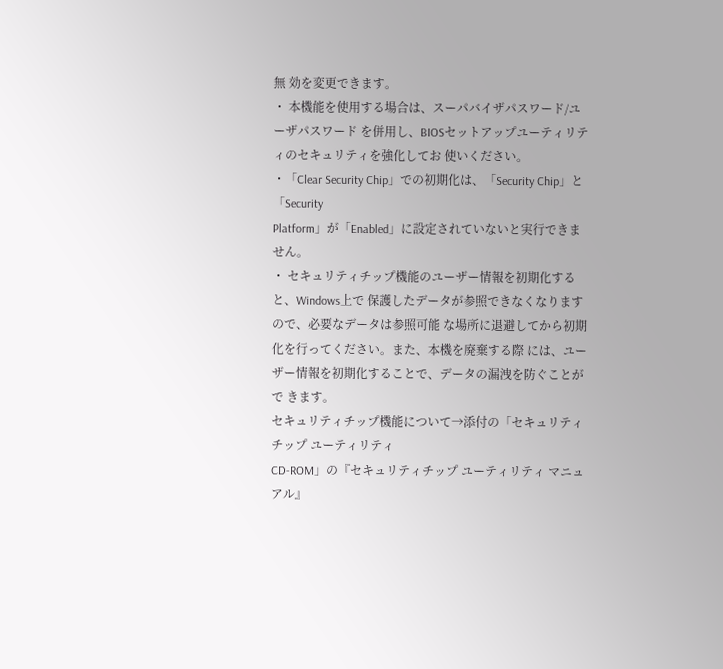無 効を変更できます。
・ 本機能を使用する場合は、スーパバイザパスワード/ユーザパスワード を併用し、BIOSセットアップユーティリティのセキュリティを強化してお 使いください。
・「Clear Security Chip」での初期化は、「Security Chip」と「Security
Platform」が「Enabled」に設定されていないと実行できません。
・ セキュリティチップ機能のユーザー情報を初期化すると、Windows上で 保護したデータが参照できなくなりますので、必要なデータは参照可能 な場所に退避してから初期化を行ってください。また、本機を廃棄する際 には、ユーザー情報を初期化することで、データの漏洩を防ぐことがで きます。
セキュリティチップ機能について→添付の「セキュリティチップ ユーティリティ
CD-ROM」の『セキュリティチップ ユーティリティ マニュアル』